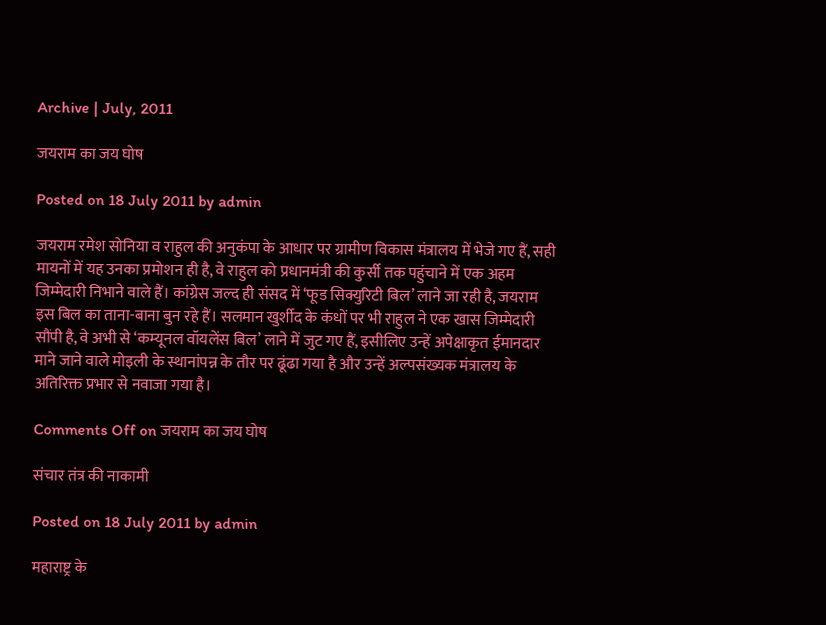Archive | July, 2011

जयराम का जय घोष

Posted on 18 July 2011 by admin

जयराम रमेश सोनिया व राहुल की अनुकंपा के आधार पर ग्रामीण विकास मंत्रालय में भेजे गए हैं, सही मायनों में यह उनका प्रमोशन ही है, वे राहुल को प्रधानमंत्री की कुर्सी तक पहुंचाने में एक अहम जिम्मेदारी निभाने वाले हैं। कांग्रेस जल्द ही संसद में ‘फूड सिक्युरिटी बिल’ लाने जा रही है, जयराम इस बिल का ताना-बाना बुन रहे हैं। सलमान खुर्शीद के कंधों पर भी राहुल ने एक खास जिम्मेदारी सौंपी है, वे अभी से ‘कम्यूनल वॉयलेंस बिल’ लाने में जुट गए हैं, इसीलिए उन्हें अपेक्षाकृत ईमानदार माने जाने वाले मोइली के स्थानांपन्न के तौर पर ढूंढा गया है और उन्हें अल्पसंख्यक मंत्रालय के अतिरिक्त प्रभार से नवाजा गया है।

Comments Off on जयराम का जय घोष

संचार तंत्र की नाकामी

Posted on 18 July 2011 by admin

महाराष्ट्र के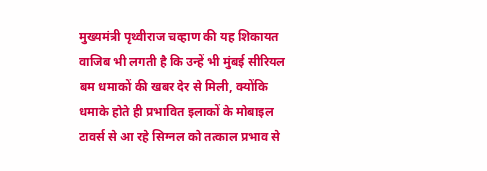मुख्यमंत्री पृथ्वीराज चव्हाण की यह शिकायत वाजिब भी लगती है कि उन्हें भी मुंबई सीरियल बम धमाकों की खबर देर से मिली, क्योंकि धमाके होते ही प्रभावित इलाकों के मोबाइल टावर्स से आ रहे सिग्नल को तत्काल प्रभाव से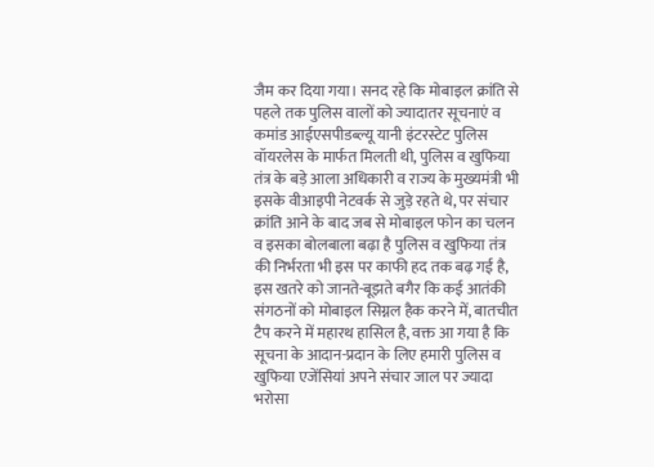जैम कर दिया गया। सनद रहे कि मोबाइल क्रांति से पहले तक पुलिस वालों को ज्यादातर सूचनाएं व कमांड आईएसपीडब्ल्यू यानी इंटरस्टेट पुलिस वॉयरलेस के मार्फत मिलती थी, पुलिस व खुफिया तंत्र के बड़े आला अधिकारी व राज्य के मुख्यमंत्री भी इसके वीआइपी नेटवर्क से जुड़े रहते थे, पर संचार क्रांति आने के बाद जब से मोबाइल फोन का चलन व इसका बोलबाला बढ़ा है पुलिस व खुफिया तंत्र की निर्भरता भी इस पर काफी हद तक बढ़ गई है, इस खतरे को जानते-बूझते बगैर कि कई आतंकी संगठनों को मोबाइल सिग्नल हैक करने में, बातचीत टैप करने में महारथ हासिल है, वक्त आ गया है कि सूचना के आदान-प्रदान के लिए हमारी पुलिस व खुफिया एजेंसियां अपने संचार जाल पर ज्यादा भरोसा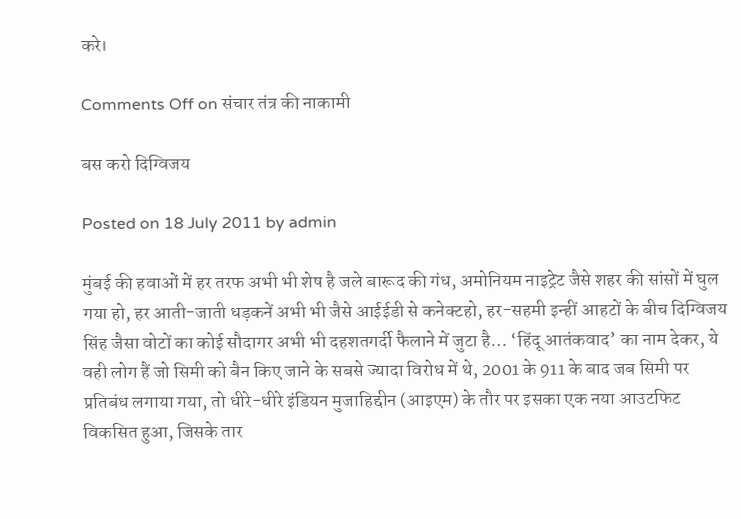करे।

Comments Off on संचार तंत्र की नाकामी

बस करो दिग्विजय

Posted on 18 July 2011 by admin

मुंबई की हवाओं में हर तरफ अभी भी शेष है जले बारूद की गंध, अमोनियम नाइट्रेट जैसे शहर की सांसों में घुल गया हो, हर आती-जाती धड़कनें अभी भी जैसे आईईडी से कनेक्टहो, हर-सहमी इन्हीं आहटों के बीच दिग्विजय सिंह जैसा वोटों का कोई सौदागर अभी भी दहशतगर्दी फैलाने में जुटा है… ‘हिंदू आतंकवाद’ का नाम देकर, ये वही लोग हैं जो सिमी को बैन किए जाने के सबसे ज्यादा विरोध में थे, 2001 के 911 के बाद जब सिमी पर प्रतिबंध लगाया गया, तो धीरे-धीरे इंडियन मुजाहिद्दीन (आइएम) के तौर पर इसका एक नया आउटफिट विकसित हुआ, जिसके तार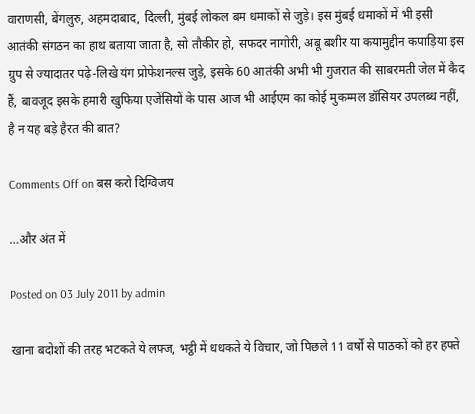वाराणसी, बेंगलुरु, अहमदाबाद, दिल्ली, मुंबई लोकल बम धमाकों से जुड़े। इस मुंबई धमाकों में भी इसी आतंकी संगठन का हाथ बताया जाता है, सो तौकीर हो, सफदर नागोरी, अबू बशीर या कयामुद्दीन कपाड़िया इस ग्रुप से ज्यादातर पढ़े-लिखे यंग प्रोफेशनल्स जुड़े, इसके 60 आतंकी अभी भी गुजरात की साबरमती जेल में कैद हैं, बावजूद इसके हमारी खुफिया एजेंसियों के पास आज भी आईएम का कोई मुकम्मल डॉसियर उपलब्ध नहीं, है न यह बड़े हैरत की बात?

Comments Off on बस करो दिग्विजय

…और अंत में

Posted on 03 July 2011 by admin

खाना बदोशों की तरह भटकते ये लफ्ज, भट्ठी में धधकते ये विचार, जो पिछले 11 वर्षों से पाठकों को हर हफ्ते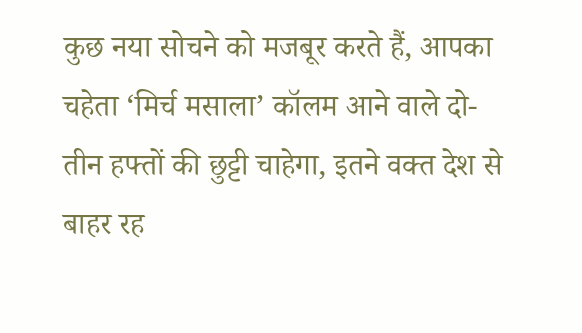कुछ नया सोचने को मजबूर करते हैं, आपका चहेता ‘मिर्च मसाला’ कॉलम आने वाले दो-तीन हफ्तों की छुट्टी चाहेगा, इतने वक्त देश से बाहर रह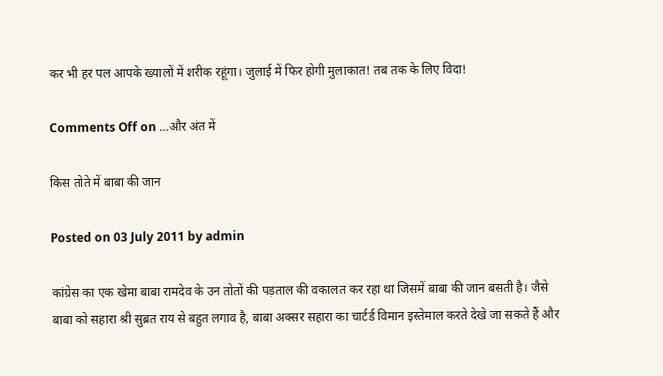कर भी हर पल आपके ख्यालों में शरीक रहूंगा। जुलाई में फिर होगी मुलाकात! तब तक के लिए विदा!

Comments Off on …और अंत में

किस तोते में बाबा की जान

Posted on 03 July 2011 by admin

कांग्रेस का एक खेमा बाबा रामदेव के उन तोतों की पड़ताल की वकालत कर रहा था जिसमें बाबा की जान बसती है। जैसे बाबा को सहारा श्री सुब्रत राय से बहुत लगाव है, बाबा अक्सर सहारा का चार्टर्ड विमान इस्तेमाल करते देखे जा सकते हैं और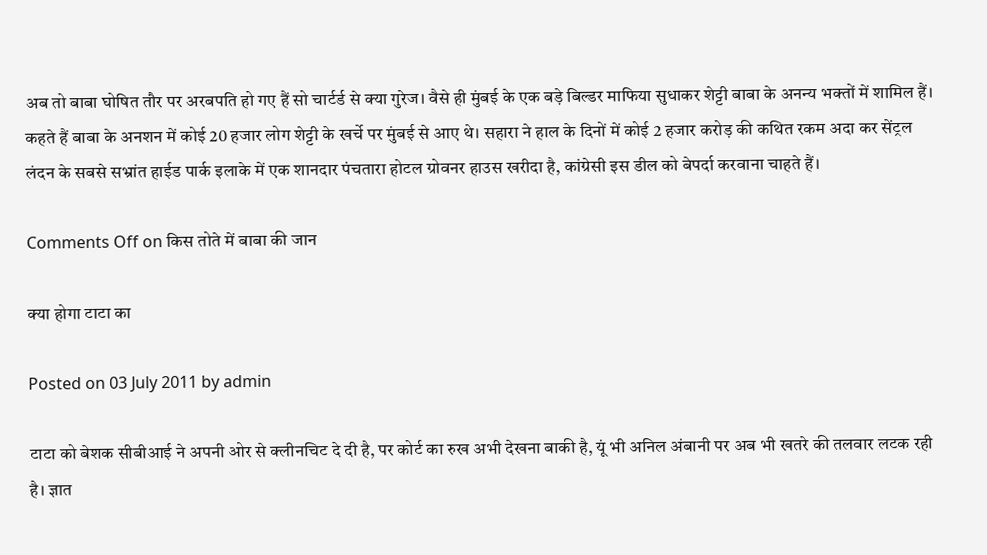अब तो बाबा घोषित तौर पर अरबपति हो गए हैं सो चार्टर्ड से क्या गुरेज। वैसे ही मुंबई के एक बड़े बिल्डर माफिया सुधाकर शेट्टी बाबा के अनन्य भक्तों में शामिल हैं। कहते हैं बाबा के अनशन में कोई 20 हजार लोग शेट्टी के खर्चे पर मुंबई से आए थे। सहारा ने हाल के दिनों में कोई 2 हजार करोड़ की कथित रकम अदा कर सेंट्रल लंदन के सबसे सभ्रांत हाईड पार्क इलाके में एक शानदार पंचतारा होटल ग्रोवनर हाउस खरीदा है, कांग्रेसी इस डील को बेपर्दा करवाना चाहते हैं।

Comments Off on किस तोते में बाबा की जान

क्या होगा टाटा का

Posted on 03 July 2011 by admin

टाटा को बेशक सीबीआई ने अपनी ओर से क्लीनचिट दे दी है, पर कोर्ट का रुख अभी देखना बाकी है, यूं भी अनिल अंबानी पर अब भी खतरे की तलवार लटक रही है। ज्ञात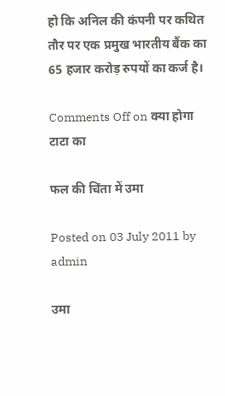हो कि अनिल की कंपनी पर कथित तौर पर एक प्रमुख भारतीय बैंक का 65 हजार करोड़ रुपयों का कर्ज है।

Comments Off on क्या होगा टाटा का

फल की चिंता में उमा

Posted on 03 July 2011 by admin

उमा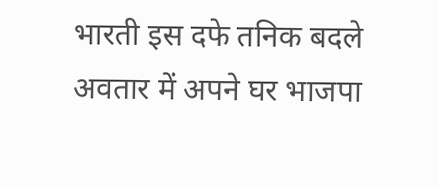भारती इस दफे तनिक बदले अवतार में अपने घर भाजपा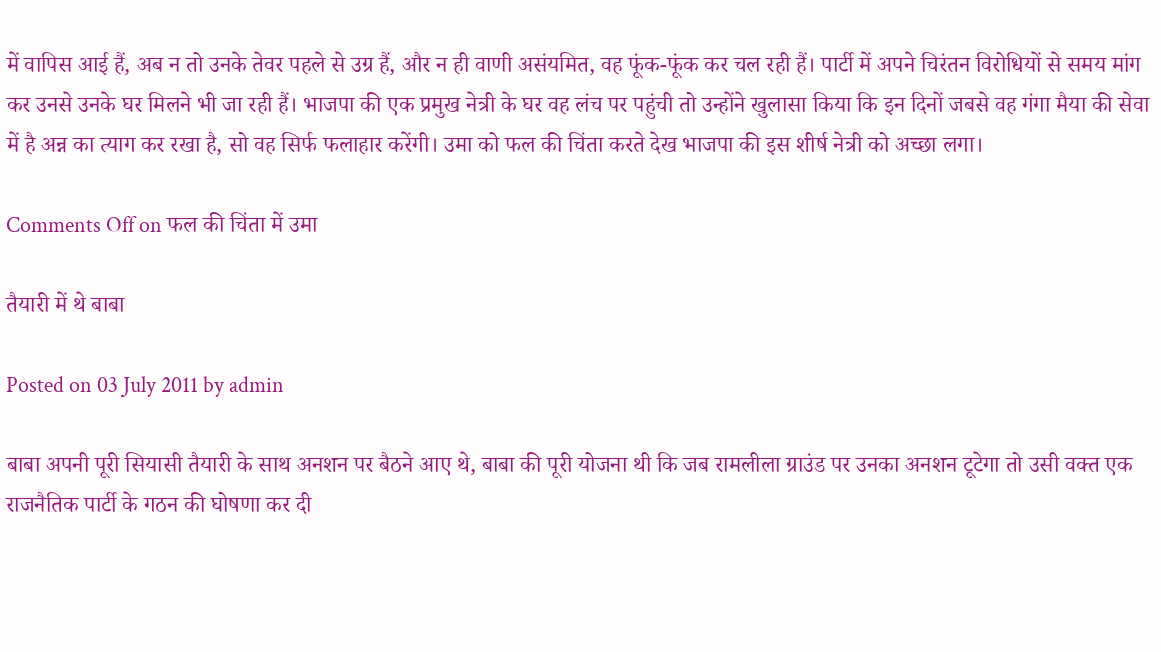में वापिस आई हैं, अब न तो उनके तेवर पहले से उग्र हैं, और न ही वाणी असंयमित, वह फूंक-फूंक कर चल रही हैं। पार्टी में अपने चिरंतन विरोधियों से समय मांग कर उनसे उनके घर मिलने भी जा रही हैं। भाजपा की एक प्रमुख नेत्री के घर वह लंच पर पहुंची तो उन्होंने खुलासा किया कि इन दिनों जबसे वह गंगा मैया की सेवा में है अन्न का त्याग कर रखा है, सो वह सिर्फ फलाहार करेंगी। उमा को फल की चिंता करते देख भाजपा की इस शीर्ष नेत्री को अच्छा लगा।

Comments Off on फल की चिंता में उमा

तैयारी में थे बाबा

Posted on 03 July 2011 by admin

बाबा अपनी पूरी सियासी तैयारी के साथ अनशन पर बैठने आए थे, बाबा की पूरी योजना थी कि जब रामलीला ग्राउंड पर उनका अनशन टूटेगा तो उसी वक्त एक राजनैतिक पार्टी के गठन की घोषणा कर दी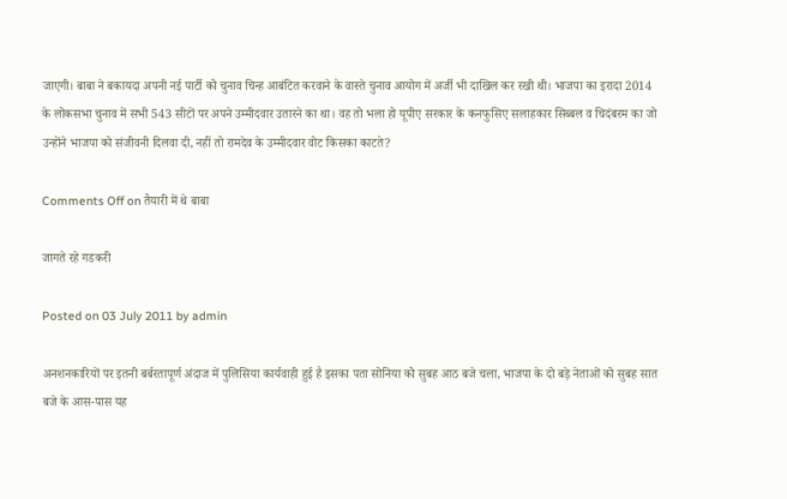जाएगी। बाबा ने बकायदा अपनी नई पार्टी को चुनाव चिन्ह आबंटित करवाने के वास्ते चुनाव आयोग में अर्जी भी दाखिल कर रखी थी। भाजपा का इरादा 2014 के लोकसभा चुनाव में सभी 543 सीटों पर अपने उम्मीदवार उतारने का था। वह तो भला हो यूपीए सरकार के कनफुसिए सलाहकार सिब्बल व चिदंबरम का जो उन्होंने भाजपा को संजीवनी दिलवा दी, नहीं तो रामदेव के उम्मीदवार वोट किसका काटते?

Comments Off on तैयारी में थे बाबा

जागते रहे गडकरी

Posted on 03 July 2011 by admin

अनशनकारियों पर इतनी बर्बरतापूर्ण अंदाज में पुलिसिया कार्यवाही हुई है इसका पता सोनिया को सुबह आठ बजे चला, भाजपा के दो बड़े नेताओं को सुबह सात बजे के आस-पास यह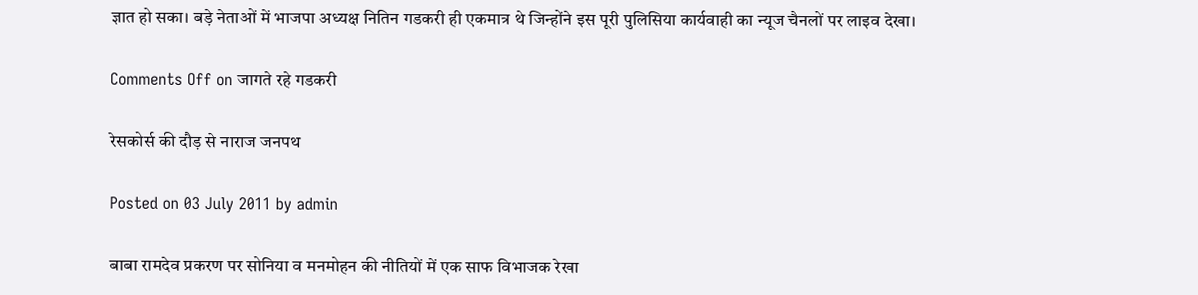ज्ञात हो सका। बड़े नेताओं में भाजपा अध्यक्ष नितिन गडकरी ही एकमात्र थे जिन्होंने इस पूरी पुलिसिया कार्यवाही का न्यूज चैनलों पर लाइव देखा।

Comments Off on जागते रहे गडकरी

रेसकोर्स की दौड़ से नाराज जनपथ

Posted on 03 July 2011 by admin

बाबा रामदेव प्रकरण पर सोनिया व मनमोहन की नीतियों में एक साफ विभाजक रेखा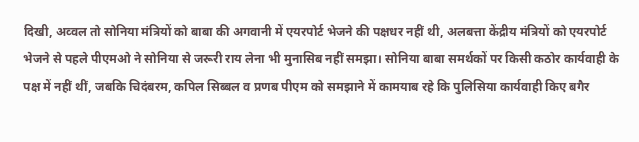दिखी, अव्वल तो सोनिया मंत्रियों को बाबा की अगवानी में एयरपोर्ट भेजने की पक्षधर नहीं थी, अलबत्ता केंद्रीय मंत्रियों को एयरपोर्ट भेजने से पहले पीएमओ ने सोनिया से जरूरी राय लेना भी मुनासिब नहीं समझा। सोनिया बाबा समर्थकों पर किसी कठोर कार्यवाही के पक्ष में नहीं थीं, जबकि चिदंबरम, कपिल सिब्बल व प्रणब पीएम को समझाने में कामयाब रहे कि पुलिसिया कार्यवाही किए बगैर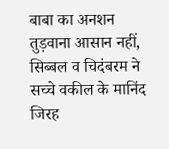बाबा का अनशन तुड़वाना आसान नहीं, सिब्बल व चिदंबरम ने सच्चे वकील के मानिंद जिरह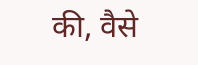की, वैसे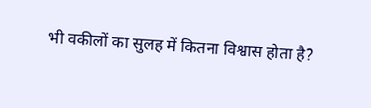भी वकीलों का सुलह में कितना विश्वास होता है?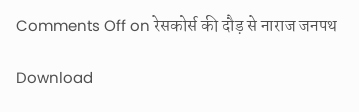Comments Off on रेसकोर्स की दौड़ से नाराज जनपथ

Download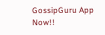GossipGuru App
Now!!